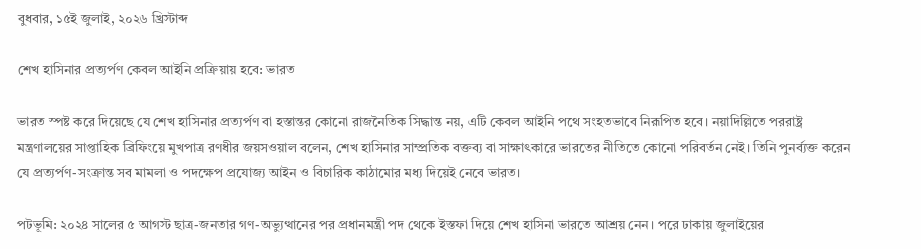বুধবার, ১৫ই জুলাই, ২০২৬ খ্রিস্টাব্দ

শেখ হাসিনার প্রত্যর্পণ কেবল আইনি প্রক্রিয়ায় হবে: ভারত

ভারত স্পষ্ট করে দিয়েছে যে শেখ হাসিনার প্রত্যর্পণ বা হস্তান্তর কোনো রাজনৈতিক সিদ্ধান্ত নয়, এটি কেবল আইনি পথে সংহতভাবে নিরূপিত হবে। নয়াদিল্লিতে পররাষ্ট্র মন্ত্রণালয়ের সাপ্তাহিক ব্রিফিংয়ে মুখপাত্র রণধীর জয়সওয়াল বলেন, শেখ হাসিনার সাম্প্রতিক বক্তব্য বা সাক্ষাৎকারে ভারতের নীতিতে কোনো পরিবর্তন নেই। তিনি পুনর্ব্যক্ত করেন যে প্রত্যর্পণ-সংক্রান্ত সব মামলা ও পদক্ষেপ প্রযোজ্য আইন ও বিচারিক কাঠামোর মধ্য দিয়েই নেবে ভারত।

পটভূমি: ২০২৪ সালের ৫ আগস্ট ছাত্র-জনতার গণ-অভ্যুত্থানের পর প্রধানমন্ত্রী পদ থেকে ইস্তফা দিয়ে শেখ হাসিনা ভারতে আশ্রয় নেন। পরে ঢাকায় জুলাইয়ের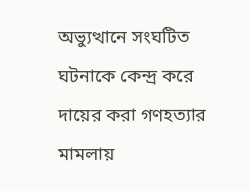অভ্যুত্থানে সংঘটিত ঘটনাকে কেন্দ্র করে দায়ের করা গণহত্যার মামলায়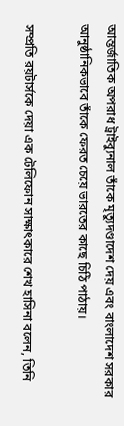আন্তর্জাতিক অপরাধ ট্রাইব্যুনাল তাঁকে মৃত্যুদণ্ডাদেশ দেয় এবং বাংলাদেশ সরকার আনুষ্ঠানিকভাবে তাঁকে ফেরত চেয়ে ভারতের কাছে চিঠি পাঠায়।

সম্প্রতি রয়টার্সকে দেয়া এক টেলিফোন সাক্ষাৎকারে শেখ হাসিনা বলেন, তিনি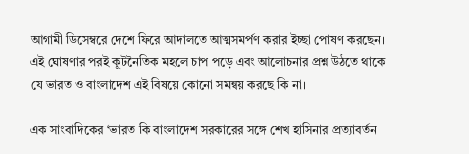আগামী ডিসেম্বরে দেশে ফিরে আদালতে আত্মসমর্পণ করার ইচ্ছা পোষণ করছেন। এই ঘোষণার পরই কূটনৈতিক মহলে চাপ পড়ে এবং আলোচনার প্রশ্ন উঠতে থাকে যে ভারত ও বাংলাদেশ এই বিষয়ে কোনো সমন্বয় করছে কি না।

এক সাংবাদিকের ‘ভারত কি বাংলাদেশ সরকারের সঙ্গে শেখ হাসিনার প্রত্যাবর্তন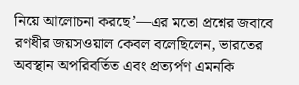নিয়ে আলোচনা করছে’—এর মতো প্রশ্নের জবাবে রণধীর জয়সওয়াল কেবল বলেছিলেন, ভারতের অবস্থান অপরিবর্তিত এবং প্রত্যর্পণ এমনকি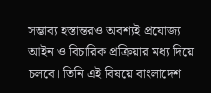সম্ভাব্য হস্তান্তরও অবশ্যই প্রযোজ্য আইন ও বিচারিক প্রক্রিয়ার মধ্য দিয়ে চলবে। তিনি এই বিষয়ে বাংলাদেশ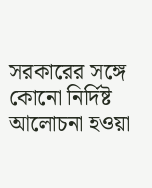সরকারের সঙ্গে কোনো নির্দিষ্ট আলোচনা হওয়া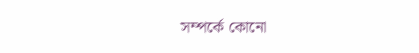সম্পর্কে কোনো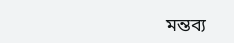মন্তব্য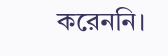করেননি।